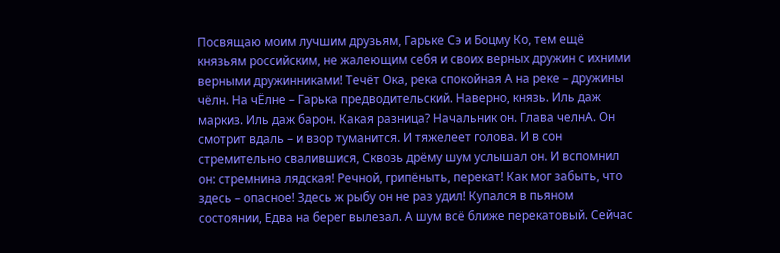Посвящаю моим лучшим друзьям, Гарьке Сэ и Боцму Ко, тем ещё князьям российским, не жалеющим себя и своих верных дружин с ихними верными дружинниками! Течёт Ока, река спокойная А на реке – дружины чёлн. На чЁлне – Гарька предводительский. Наверно, князь. Иль даж маркиз. Иль даж барон. Какая разница? Начальник он. Глава челнА. Он смотрит вдаль – и взор туманится. И тяжелеет голова. И в сон стремительно свалившися, Сквозь дрёму шум услышал он. И вспомнил он: стремнина лядская! Речной, грипёныть, перекат! Как мог забыть, что здесь – опасное! Здесь ж рыбу он не раз удил! Купался в пьяном состоянии, Едва на берег вылезал. А шум всё ближе перекатовый. Сейчас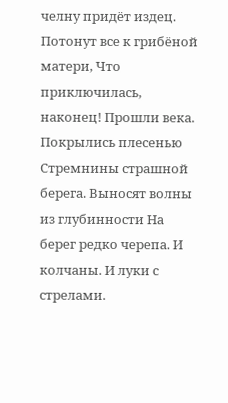челну придёт издец. Потонут все к грибёной матери, Что приключилась, наконец! Прошли века. Покрылись плесенью Стремнины страшной берега. Выносят волны из глубинности На берег редко черепа. И колчаны. И луки с стрелами.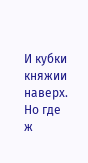И кубки княжии наверх. Но где ж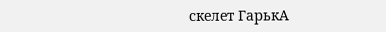скелет ГарькА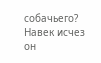собачьего? Навек исчез он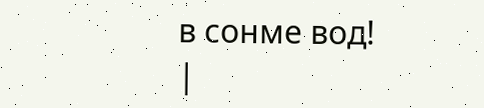в сонме вод!
|